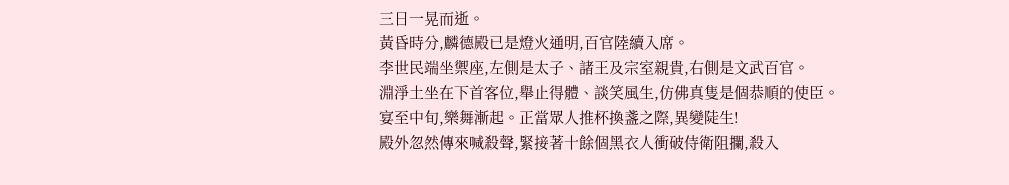三日一晃而逝。
黃昏時分,麟德殿已是燈火通明,百官陸續入席。
李世民端坐禦座,左側是太子、諸王及宗室親貴,右側是文武百官。
淵淨土坐在下首客位,舉止得體、談笑風生,仿佛真隻是個恭順的使臣。
宴至中旬,樂舞漸起。正當眾人推杯換盞之際,異變陡生!
殿外忽然傳來喊殺聲,緊接著十餘個黑衣人衝破侍衛阻攔,殺入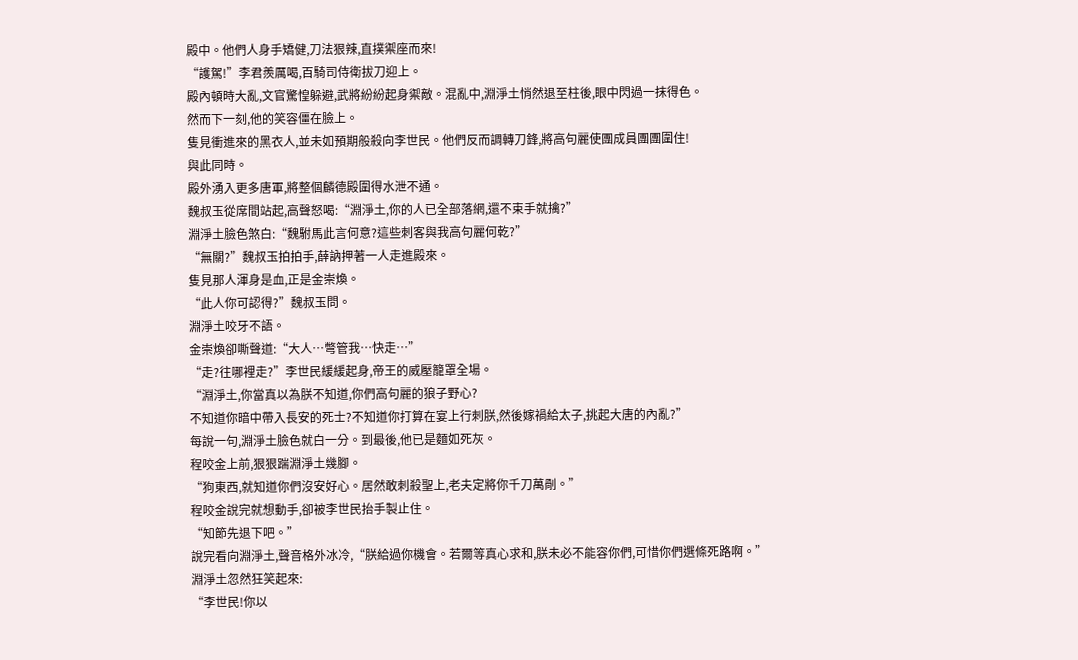殿中。他們人身手矯健,刀法狠辣,直撲禦座而來!
“護駕!”李君羨厲喝,百騎司侍衛拔刀迎上。
殿內頓時大亂,文官驚惶躲避,武將紛紛起身禦敵。混亂中,淵淨土悄然退至柱後,眼中閃過一抹得色。
然而下一刻,他的笑容僵在臉上。
隻見衝進來的黑衣人,並未如預期般殺向李世民。他們反而調轉刀鋒,將高句麗使團成員團團圍住!
與此同時。
殿外湧入更多唐軍,將整個麟德殿圍得水泄不通。
魏叔玉從席間站起,高聲怒喝:“淵淨土,你的人已全部落網,還不束手就擒?”
淵淨土臉色煞白:“魏駙馬此言何意?這些刺客與我高句麗何乾?”
“無關?”魏叔玉拍拍手,薛訥押著一人走進殿來。
隻見那人渾身是血,正是金崇煥。
“此人你可認得?”魏叔玉問。
淵淨土咬牙不語。
金崇煥卻嘶聲道:“大人…彆管我…快走…”
“走?往哪裡走?”李世民緩緩起身,帝王的威壓籠罩全場。
“淵淨土,你當真以為朕不知道,你們高句麗的狼子野心?
不知道你暗中帶入長安的死士?不知道你打算在宴上行刺朕,然後嫁禍給太子,挑起大唐的內亂?”
每說一句,淵淨土臉色就白一分。到最後,他已是麵如死灰。
程咬金上前,狠狠踹淵淨土幾腳。
“狗東西,就知道你們沒安好心。居然敢刺殺聖上,老夫定將你千刀萬剮。”
程咬金說完就想動手,卻被李世民抬手製止住。
“知節先退下吧。”
說完看向淵淨土,聲音格外冰冷,“朕給過你機會。若爾等真心求和,朕未必不能容你們,可惜你們選條死路啊。”
淵淨土忽然狂笑起來:
“李世民!你以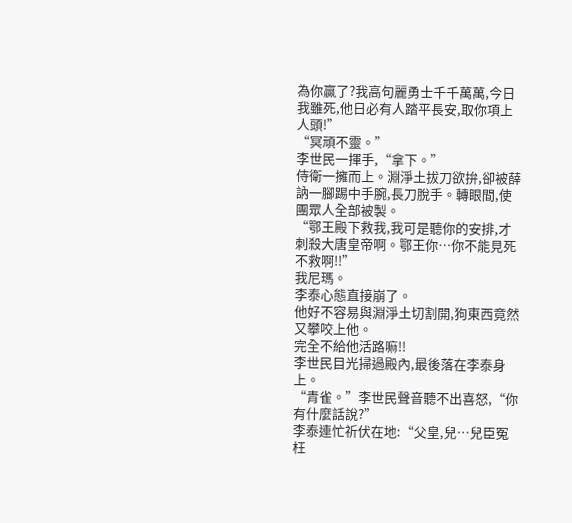為你贏了?我高句麗勇士千千萬萬,今日我雖死,他日必有人踏平長安,取你項上人頭!”
“冥頑不靈。”
李世民一揮手,“拿下。”
侍衛一擁而上。淵淨土拔刀欲拚,卻被薛訥一腳踢中手腕,長刀脫手。轉眼間,使團眾人全部被製。
“鄂王殿下救我,我可是聽你的安排,才刺殺大唐皇帝啊。鄂王你…你不能見死不救啊!!”
我尼瑪。
李泰心態直接崩了。
他好不容易與淵淨土切割開,狗東西竟然又攀咬上他。
完全不給他活路嘛!!
李世民目光掃過殿內,最後落在李泰身上。
“青雀。”李世民聲音聽不出喜怒,“你有什麼話說?”
李泰連忙祈伏在地:“父皇,兒…兒臣冤枉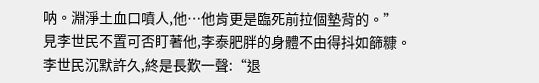呐。淵淨土血口噴人,他…他肯更是臨死前拉個墊背的。”
見李世民不置可否盯著他,李泰肥胖的身體不由得抖如篩糠。
李世民沉默許久,終是長歎一聲:“退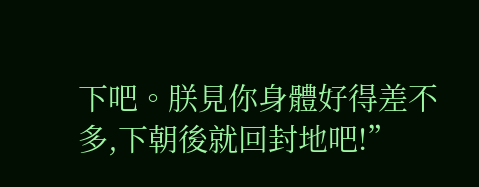下吧。朕見你身體好得差不多,下朝後就回封地吧!”